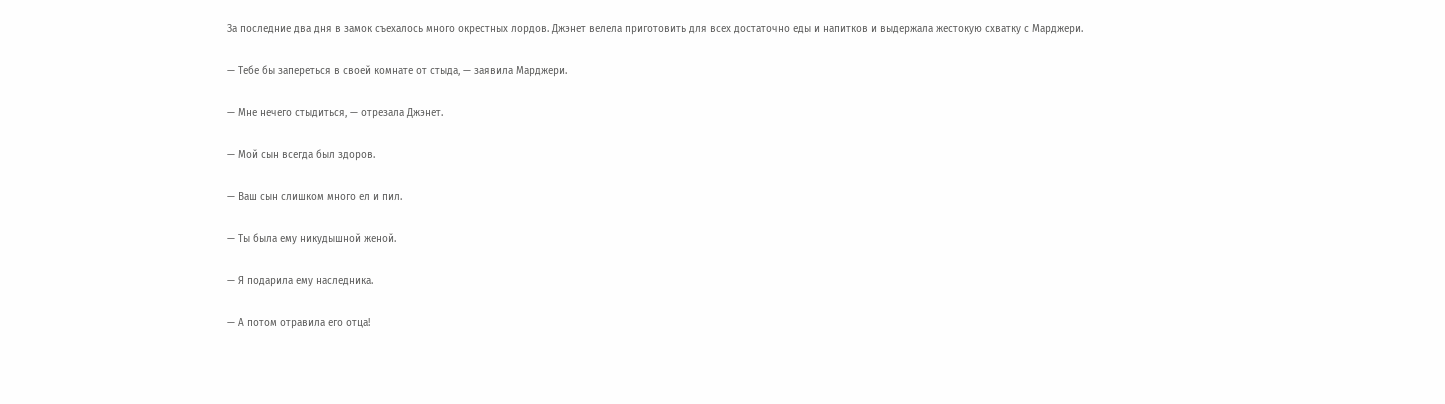За последние два дня в замок съехалось много окрестных лордов. Джэнет велела приготовить для всех достаточно еды и напитков и выдержала жестокую схватку с Марджери.

— Тебе бы запереться в своей комнате от стыда, — заявила Марджери.

— Мне нечего стыдиться, — отрезала Джэнет.

— Мой сын всегда был здоров.

— Ваш сын слишком много ел и пил.

— Ты была ему никудышной женой.

— Я подарила ему наследника.

— А потом отравила его отца!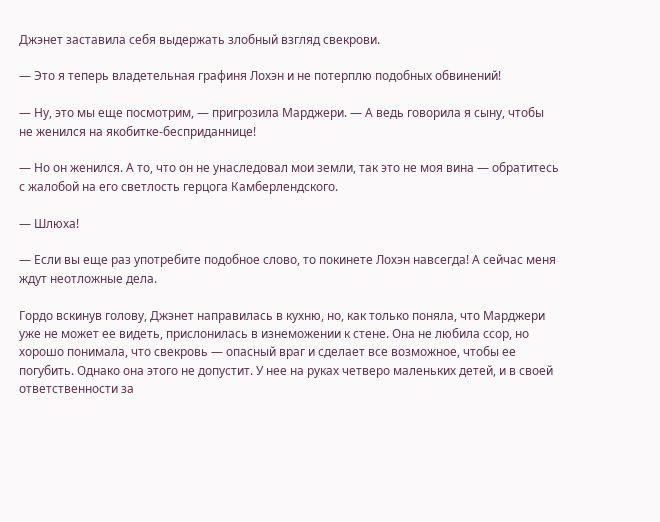Джэнет заставила себя выдержать злобный взгляд свекрови.

— Это я теперь владетельная графиня Лохэн и не потерплю подобных обвинений!

— Ну, это мы еще посмотрим, — пригрозила Марджери. — А ведь говорила я сыну, чтобы не женился на якобитке-бесприданнице!

— Но он женился. А то, что он не унаследовал мои земли, так это не моя вина — обратитесь с жалобой на его светлость герцога Камберлендского.

— Шлюха!

— Если вы еще раз употребите подобное слово, то покинете Лохэн навсегда! А сейчас меня ждут неотложные дела.

Гордо вскинув голову, Джэнет направилась в кухню, но, как только поняла, что Марджери уже не может ее видеть, прислонилась в изнеможении к стене. Она не любила ссор, но хорошо понимала, что свекровь — опасный враг и сделает все возможное, чтобы ее погубить. Однако она этого не допустит. У нее на руках четверо маленьких детей, и в своей ответственности за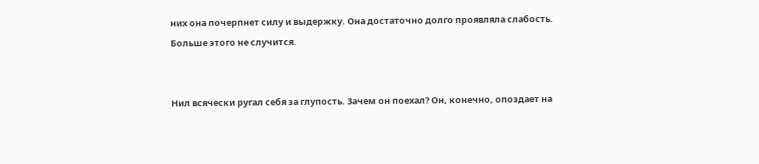них она почерпнет силу и выдержку. Она достаточно долго проявляла слабость. Больше этого не случится.


Нил всячески ругал себя за глупость. Зачем он поехал? Он, конечно, опоздает на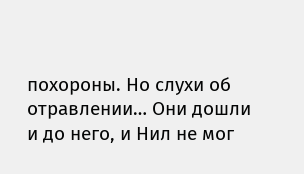похороны. Но слухи об отравлении… Они дошли и до него, и Нил не мог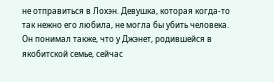не отправиться в Лохэн. Девушка, которая когда-то так нежно его любила, не могла бы убить человека. Он понимал также, что у Джэнет, родившейся в якобитской семье, сейчас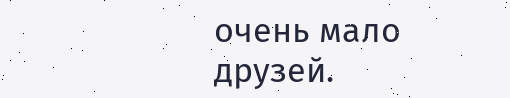очень мало друзей.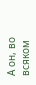А он, во всяком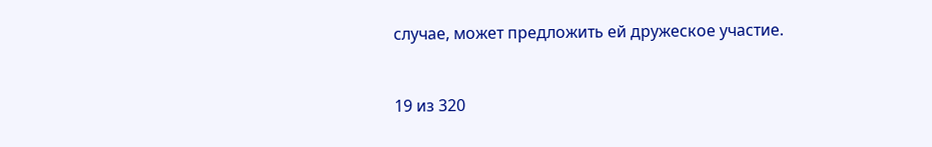случае, может предложить ей дружеское участие.



19 из 320